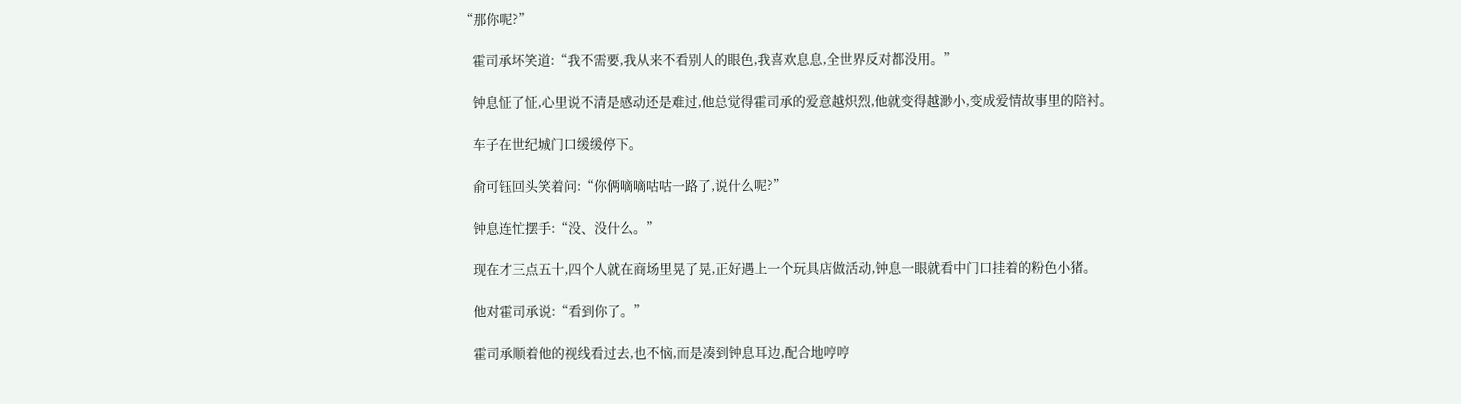“那你呢?”

    霍司承坏笑道:“我不需要,我从来不看别人的眼色,我喜欢息息,全世界反对都没用。”

    钟息怔了怔,心里说不清是感动还是难过,他总觉得霍司承的爱意越炽烈,他就变得越渺小,变成爱情故事里的陪衬。

    车子在世纪城门口缓缓停下。

    俞可钰回头笑着问:“你俩嘀嘀咕咕一路了,说什么呢?”

    钟息连忙摆手:“没、没什么。”

    现在才三点五十,四个人就在商场里晃了晃,正好遇上一个玩具店做活动,钟息一眼就看中门口挂着的粉色小猪。

    他对霍司承说:“看到你了。”

    霍司承顺着他的视线看过去,也不恼,而是凑到钟息耳边,配合地哼哼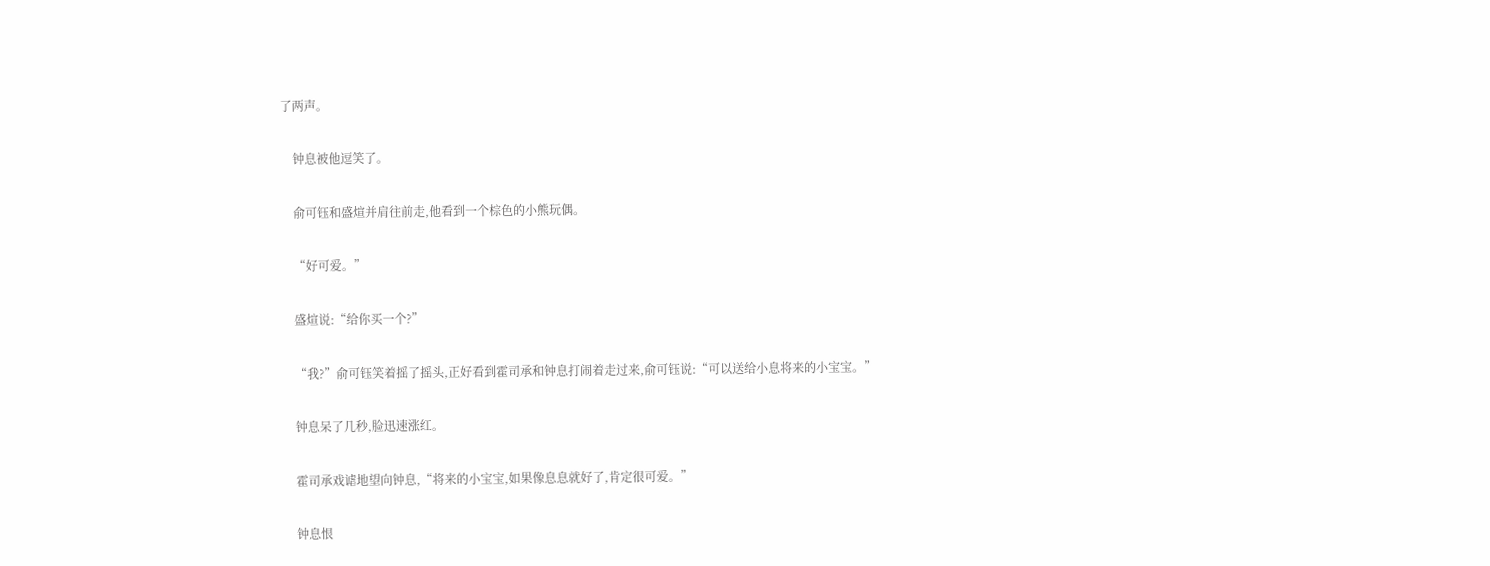了两声。

    钟息被他逗笑了。

    俞可钰和盛煊并肩往前走,他看到一个棕色的小熊玩偶。

    “好可爱。”

    盛煊说:“给你买一个?”

    “我?”俞可钰笑着摇了摇头,正好看到霍司承和钟息打闹着走过来,俞可钰说:“可以送给小息将来的小宝宝。”

    钟息呆了几秒,脸迅速涨红。

    霍司承戏谑地望向钟息,“将来的小宝宝,如果像息息就好了,肯定很可爱。”

    钟息恨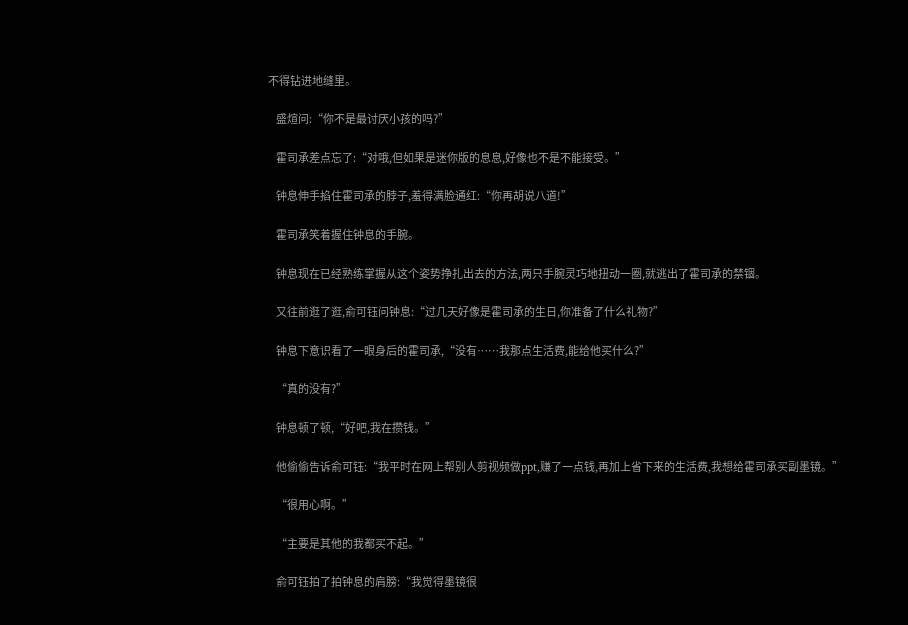不得钻进地缝里。

    盛煊问:“你不是最讨厌小孩的吗?”

    霍司承差点忘了:“对哦,但如果是迷你版的息息,好像也不是不能接受。”

    钟息伸手掐住霍司承的脖子,羞得满脸通红:“你再胡说八道!”

    霍司承笑着握住钟息的手腕。

    钟息现在已经熟练掌握从这个姿势挣扎出去的方法,两只手腕灵巧地扭动一圈,就逃出了霍司承的禁锢。

    又往前逛了逛,俞可钰问钟息:“过几天好像是霍司承的生日,你准备了什么礼物?”

    钟息下意识看了一眼身后的霍司承,“没有……我那点生活费,能给他买什么?”

    “真的没有?”

    钟息顿了顿,“好吧,我在攒钱。”

    他偷偷告诉俞可钰:“我平时在网上帮别人剪视频做ppt,赚了一点钱,再加上省下来的生活费,我想给霍司承买副墨镜。”

    “很用心啊。”

    “主要是其他的我都买不起。”

    俞可钰拍了拍钟息的肩膀:“我觉得墨镜很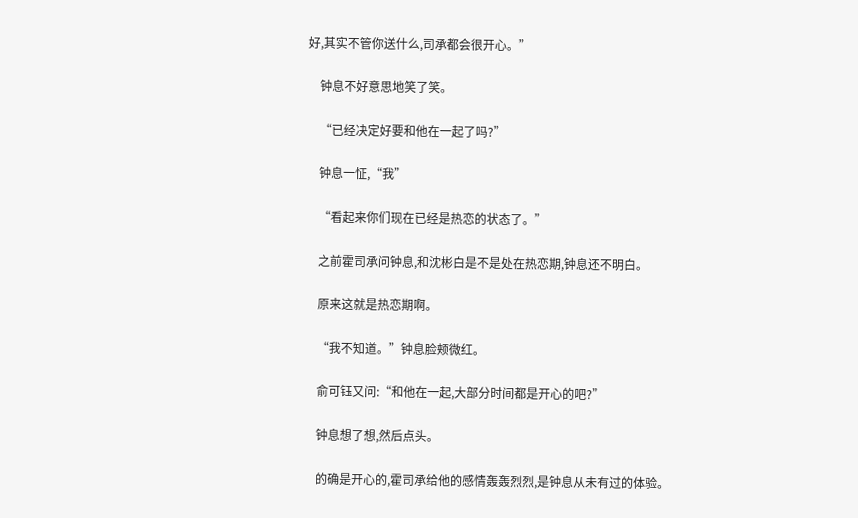好,其实不管你送什么,司承都会很开心。”

    钟息不好意思地笑了笑。

    “已经决定好要和他在一起了吗?”

    钟息一怔,“我”

    “看起来你们现在已经是热恋的状态了。”

    之前霍司承问钟息,和沈彬白是不是处在热恋期,钟息还不明白。

    原来这就是热恋期啊。

    “我不知道。”钟息脸颊微红。

    俞可钰又问:“和他在一起,大部分时间都是开心的吧?”

    钟息想了想,然后点头。

    的确是开心的,霍司承给他的感情轰轰烈烈,是钟息从未有过的体验。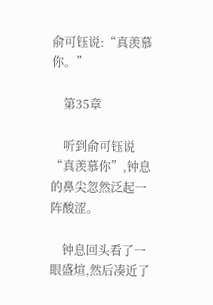俞可钰说:“真羡慕你。”

    第35章

    听到俞可钰说“真羡慕你”,钟息的鼻尖忽然泛起一阵酸涩。

    钟息回头看了一眼盛煊,然后凑近了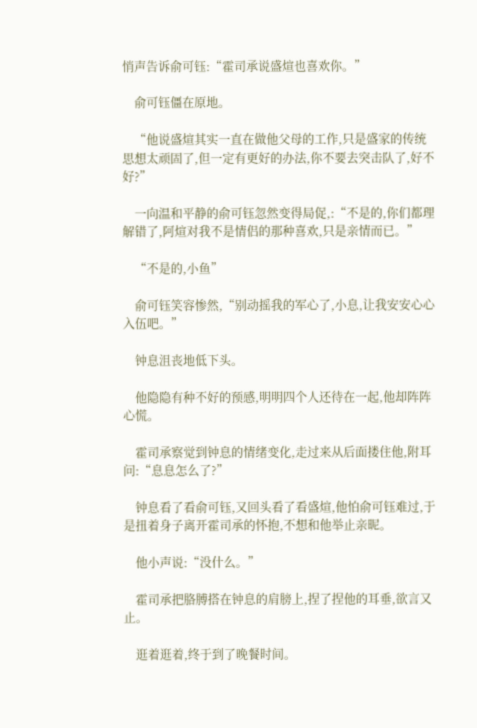悄声告诉俞可钰:“霍司承说盛煊也喜欢你。”

    俞可钰僵在原地。

    “他说盛煊其实一直在做他父母的工作,只是盛家的传统思想太顽固了,但一定有更好的办法,你不要去突击队了,好不好?”

    一向温和平静的俞可钰忽然变得局促,:“不是的,你们都理解错了,阿煊对我不是情侣的那种喜欢,只是亲情而已。”

    “不是的,小鱼”

    俞可钰笑容惨然,“别动摇我的军心了,小息,让我安安心心入伍吧。”

    钟息沮丧地低下头。

    他隐隐有种不好的预感,明明四个人还待在一起,他却阵阵心慌。

    霍司承察觉到钟息的情绪变化,走过来从后面搂住他,附耳问:“息息怎么了?”

    钟息看了看俞可钰,又回头看了看盛煊,他怕俞可钰难过,于是扭着身子离开霍司承的怀抱,不想和他举止亲昵。

    他小声说:“没什么。”

    霍司承把胳膊搭在钟息的肩膀上,捏了捏他的耳垂,欲言又止。

    逛着逛着,终于到了晚餐时间。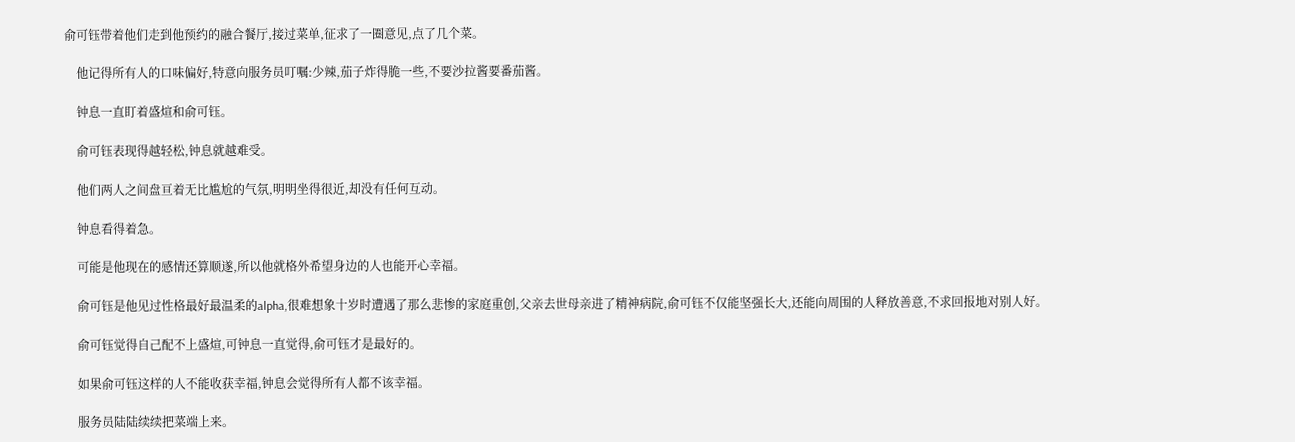俞可钰带着他们走到他预约的融合餐厅,接过菜单,征求了一圈意见,点了几个菜。

    他记得所有人的口味偏好,特意向服务员叮嘱:少辣,茄子炸得脆一些,不要沙拉酱要番茄酱。

    钟息一直盯着盛煊和俞可钰。

    俞可钰表现得越轻松,钟息就越难受。

    他们两人之间盘亘着无比尴尬的气氛,明明坐得很近,却没有任何互动。

    钟息看得着急。

    可能是他现在的感情还算顺遂,所以他就格外希望身边的人也能开心幸福。

    俞可钰是他见过性格最好最温柔的alpha,很难想象十岁时遭遇了那么悲惨的家庭重创,父亲去世母亲进了精神病院,俞可钰不仅能坚强长大,还能向周围的人释放善意,不求回报地对别人好。

    俞可钰觉得自己配不上盛煊,可钟息一直觉得,俞可钰才是最好的。

    如果俞可钰这样的人不能收获幸福,钟息会觉得所有人都不该幸福。

    服务员陆陆续续把菜端上来。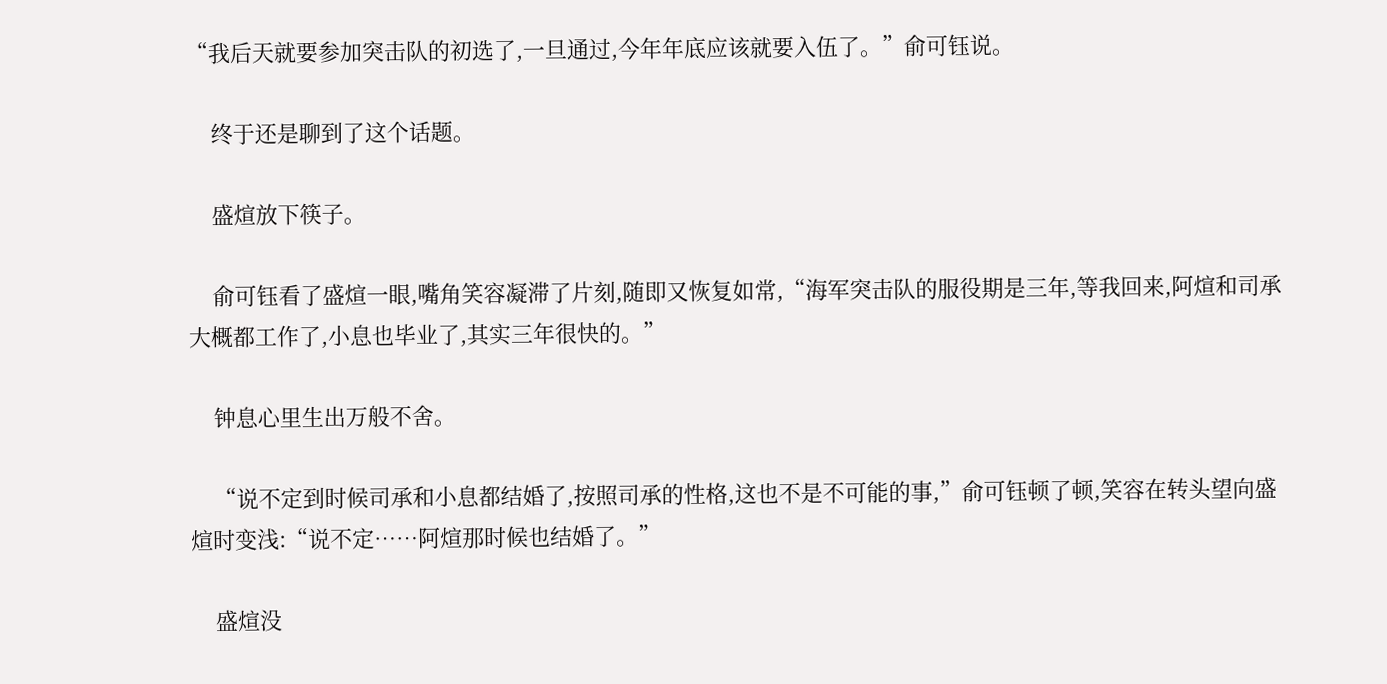“我后天就要参加突击队的初选了,一旦通过,今年年底应该就要入伍了。”俞可钰说。

    终于还是聊到了这个话题。

    盛煊放下筷子。

    俞可钰看了盛煊一眼,嘴角笑容凝滞了片刻,随即又恢复如常,“海军突击队的服役期是三年,等我回来,阿煊和司承大概都工作了,小息也毕业了,其实三年很快的。”

    钟息心里生出万般不舍。

    “说不定到时候司承和小息都结婚了,按照司承的性格,这也不是不可能的事,”俞可钰顿了顿,笑容在转头望向盛煊时变浅:“说不定……阿煊那时候也结婚了。”

    盛煊没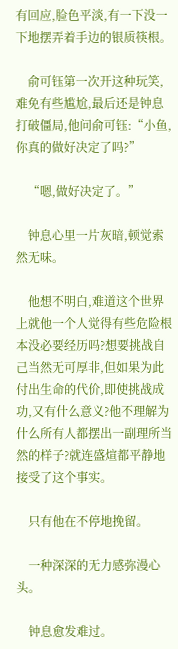有回应,脸色平淡,有一下没一下地摆弄着手边的银质筷根。

    俞可钰第一次开这种玩笑,难免有些尴尬,最后还是钟息打破僵局,他问俞可钰:“小鱼,你真的做好决定了吗?”

    “嗯,做好决定了。”

    钟息心里一片灰暗,顿觉索然无味。

    他想不明白,难道这个世界上就他一个人觉得有些危险根本没必要经历吗?想要挑战自己当然无可厚非,但如果为此付出生命的代价,即使挑战成功,又有什么意义?他不理解为什么所有人都摆出一副理所当然的样子?就连盛煊都平静地接受了这个事实。

    只有他在不停地挽留。

    一种深深的无力感弥漫心头。

    钟息愈发难过。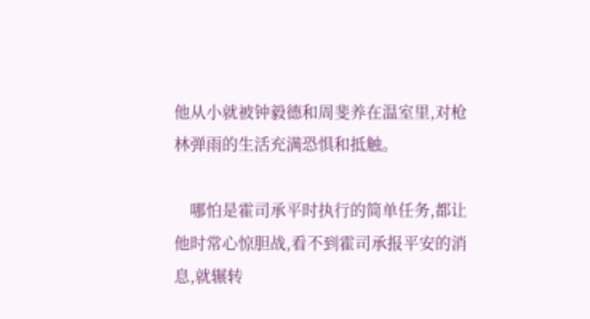他从小就被钟毅德和周斐养在温室里,对枪林弹雨的生活充满恐惧和抵触。

    哪怕是霍司承平时执行的简单任务,都让他时常心惊胆战,看不到霍司承报平安的消息,就辗转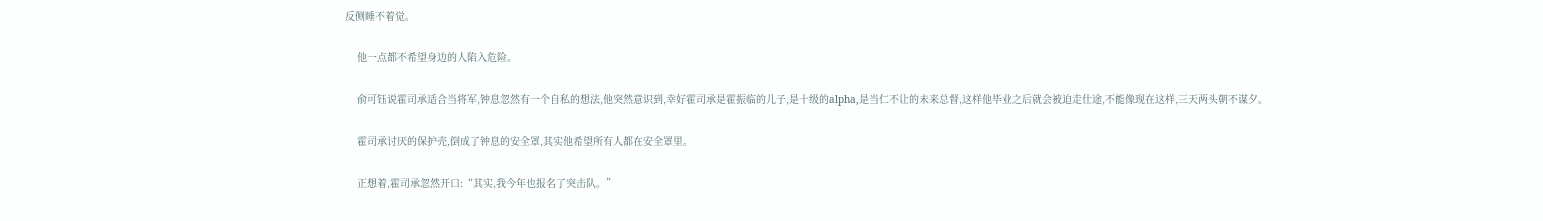反侧睡不着觉。

    他一点都不希望身边的人陷入危险。

    俞可钰说霍司承适合当将军,钟息忽然有一个自私的想法,他突然意识到,幸好霍司承是霍振临的儿子,是十级的alpha,是当仁不让的未来总督,这样他毕业之后就会被迫走仕途,不能像现在这样,三天两头朝不谋夕。

    霍司承讨厌的保护壳,倒成了钟息的安全罩,其实他希望所有人都在安全罩里。

    正想着,霍司承忽然开口:“其实,我今年也报名了突击队。”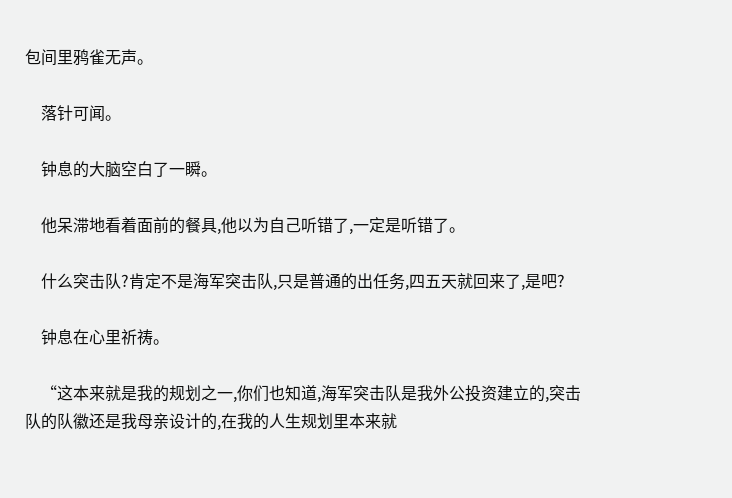包间里鸦雀无声。

    落针可闻。

    钟息的大脑空白了一瞬。

    他呆滞地看着面前的餐具,他以为自己听错了,一定是听错了。

    什么突击队?肯定不是海军突击队,只是普通的出任务,四五天就回来了,是吧?

    钟息在心里祈祷。

    “这本来就是我的规划之一,你们也知道,海军突击队是我外公投资建立的,突击队的队徽还是我母亲设计的,在我的人生规划里本来就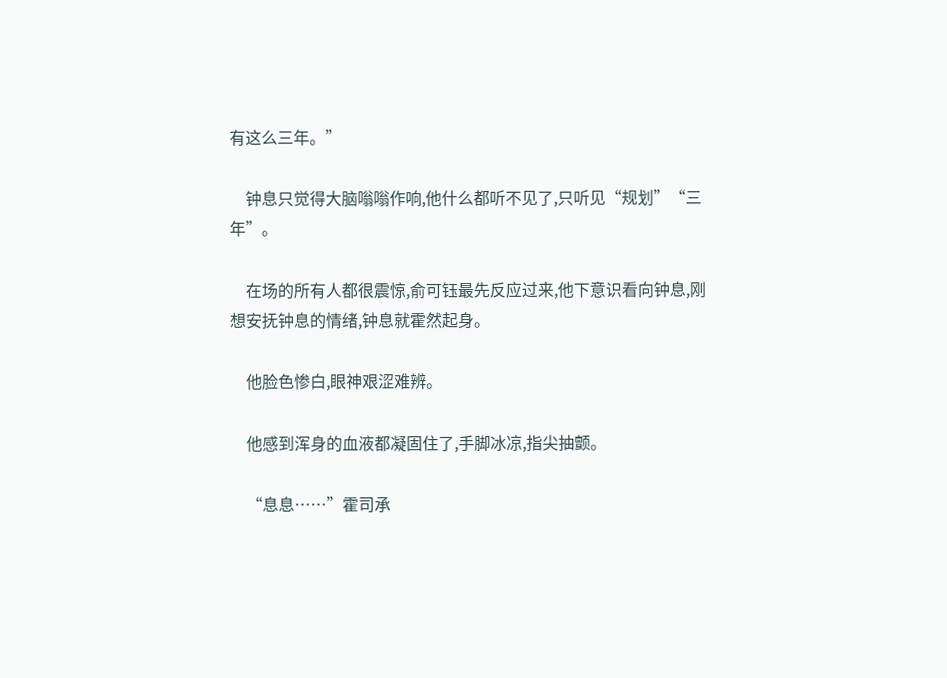有这么三年。”

    钟息只觉得大脑嗡嗡作响,他什么都听不见了,只听见“规划”“三年”。

    在场的所有人都很震惊,俞可钰最先反应过来,他下意识看向钟息,刚想安抚钟息的情绪,钟息就霍然起身。

    他脸色惨白,眼神艰涩难辨。

    他感到浑身的血液都凝固住了,手脚冰凉,指尖抽颤。

    “息息……”霍司承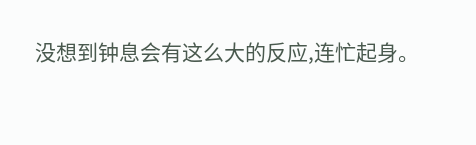没想到钟息会有这么大的反应,连忙起身。